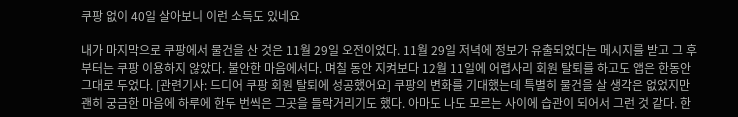쿠팡 없이 40일 살아보니 이런 소득도 있네요

내가 마지막으로 쿠팡에서 물건을 산 것은 11월 29일 오전이었다. 11월 29일 저녁에 정보가 유출되었다는 메시지를 받고 그 후부터는 쿠팡 이용하지 않았다. 불안한 마음에서다. 며칠 동안 지켜보다 12월 11일에 어렵사리 회원 탈퇴를 하고도 앱은 한동안 그대로 두었다. [관련기사: 드디어 쿠팡 회원 탈퇴에 성공했어요] 쿠팡의 변화를 기대했는데 특별히 물건을 살 생각은 없었지만 괜히 궁금한 마음에 하루에 한두 번씩은 그곳을 들락거리기도 했다. 아마도 나도 모르는 사이에 습관이 되어서 그런 것 같다. 한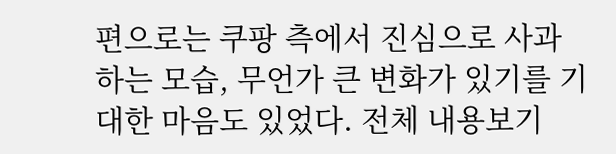편으로는 쿠팡 측에서 진심으로 사과하는 모습, 무언가 큰 변화가 있기를 기대한 마음도 있었다. 전체 내용보기